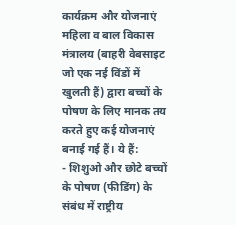कार्यक्रम और योजनाएं
महिला व बाल विकास मंत्रालय (बाहरी वेबसाइट जो एक नई विंडों में खुलती हैं) द्वारा बच्चों के पोषण के लिए मानक तय करते हुए कई योजनाएं बनाई गई हैं। ये हैं:
- शिशुओ और छोटे बच्चों के पोषण (फीडिंग) के संबंध में राष्ट्रीय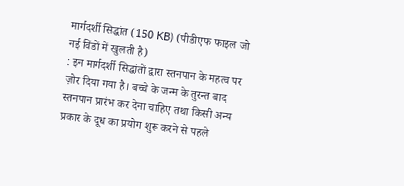मार्गदर्शी सिद्धांत (150 KB) (पीडीएफ फाइल जो नई विंडों में खुलती है)
: इन मार्गदर्शी सिद्धांतों द्वारा स्तनपान के महत्व पर ज़ोर दिया गया है। बच्चे के जन्म के तुरन्त बाद स्तनपान प्रारंभ कर देना चाहिए तथा किसी अन्य प्रकार के दूध का प्रयोग शुरू करने से पहले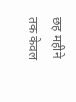छह महीने तक केवल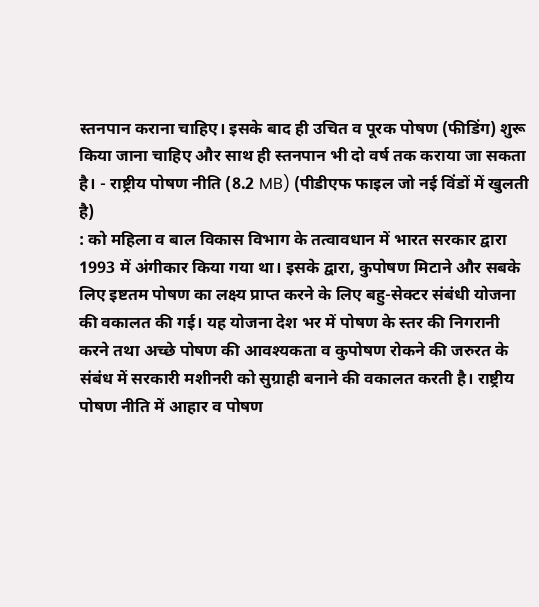स्तनपान कराना चाहिए। इसके बाद ही उचित व पूरक पोषण (फीडिंग) शुरू किया जाना चाहिए और साथ ही स्तनपान भी दो वर्ष तक कराया जा सकता है। - राष्ट्रीय पोषण नीति (8.2 MB) (पीडीएफ फाइल जो नई विंडों में खुलती है)
: को महिला व बाल विकास विभाग के तत्वावधान में भारत सरकार द्वारा 1993 में अंगीकार किया गया था। इसके द्वारा, कुपोषण मिटाने और सबके लिए इष्टतम पोषण का लक्ष्य प्राप्त करने के लिए बहु-सेक्टर संबंधी योजना की वकालत की गई। यह योजना देश भर में पोषण के स्तर की निगरानी करने तथा अच्छे पोषण की आवश्यकता व कुपोषण रोकने की जरुरत के संबंध में सरकारी मशीनरी को सुग्राही बनाने की वकालत करती है। राष्ट्रीय पोषण नीति में आहार व पोषण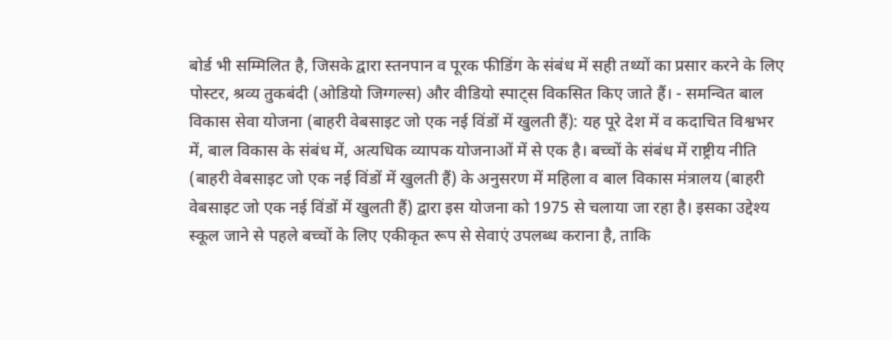बोर्ड भी सम्मिलित है, जिसके द्वारा स्तनपान व पूरक फीडिंग के संबंध में सही तथ्यों का प्रसार करने के लिए पोस्टर, श्रव्य तुकबंदी (ओडियो जिग्गल्स) और वीडियो स्पाट्स विकसित किए जाते हैं। - समन्वित बाल विकास सेवा योजना (बाहरी वेबसाइट जो एक नई विंडों में खुलती हैं): यह पूरे देश में व कदाचित विश्वभर में, बाल विकास के संबंध में, अत्यधिक व्यापक योजनाओं में से एक है। बच्चों के संबंध में राष्ट्रीय नीति (बाहरी वेबसाइट जो एक नई विंडों में खुलती हैं) के अनुसरण में महिला व बाल विकास मंत्रालय (बाहरी वेबसाइट जो एक नई विंडों में खुलती हैं) द्वारा इस योजना को 1975 से चलाया जा रहा है। इसका उद्देश्य स्कूल जाने से पहले बच्चों के लिए एकीकृत रूप से सेवाएं उपलब्ध कराना है, ताकि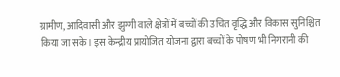ग्रामीण, आदिवासी और झुग्गी वाले क्षेत्रों में बच्चों की उचित वृद्धि और विकास सुनिश्चित किया जा सके। इस केन्द्रीय प्रायोजित योजना द्वारा बच्चों के पोषण भी निगरानी की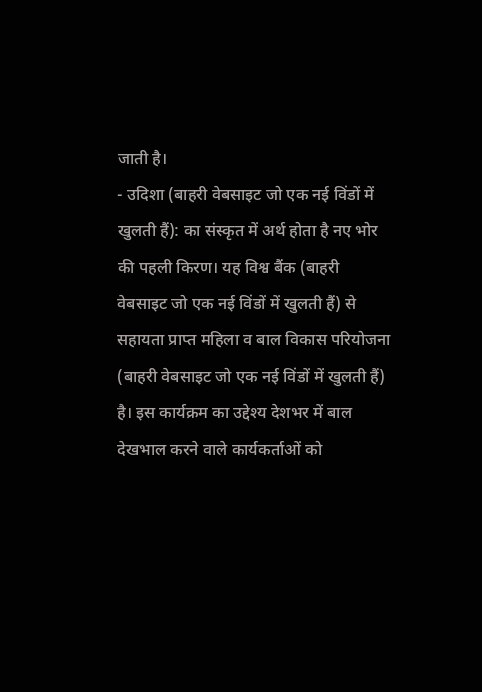जाती है।
- उदिशा (बाहरी वेबसाइट जो एक नई विंडों में खुलती हैं): का संस्कृत में अर्थ होता है नए भोर की पहली किरण। यह विश्व बैंक (बाहरी वेबसाइट जो एक नई विंडों में खुलती हैं) से सहायता प्राप्त महिला व बाल विकास परियोजना (बाहरी वेबसाइट जो एक नई विंडों में खुलती हैं) है। इस कार्यक्रम का उद्देश्य देशभर में बाल देखभाल करने वाले कार्यकर्ताओं को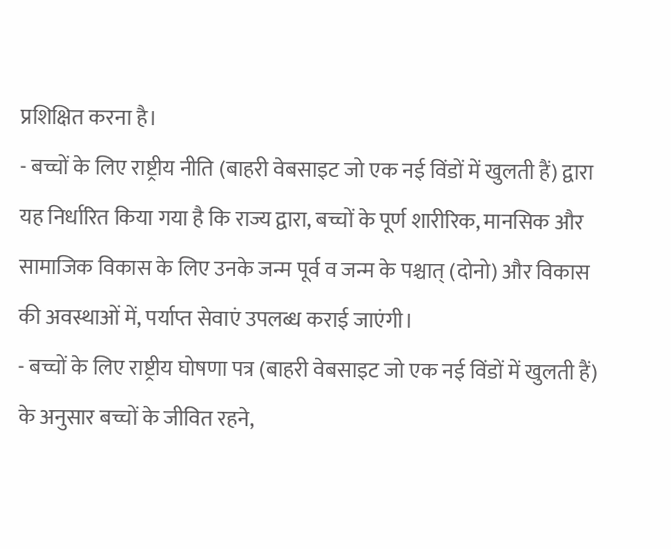प्रशिक्षित करना है।
- बच्चों के लिए राष्ट्रीय नीति (बाहरी वेबसाइट जो एक नई विंडों में खुलती हैं) द्वारा यह निर्धारित किया गया है कि राज्य द्वारा, बच्चों के पूर्ण शारीरिक, मानसिक और सामाजिक विकास के लिए उनके जन्म पूर्व व जन्म के पश्चात् (दोनो) और विकास की अवस्थाओं में, पर्याप्त सेवाएं उपलब्ध कराई जाएंगी।
- बच्चों के लिए राष्ट्रीय घोषणा पत्र (बाहरी वेबसाइट जो एक नई विंडों में खुलती हैं) के अनुसार बच्चों के जीवित रहने,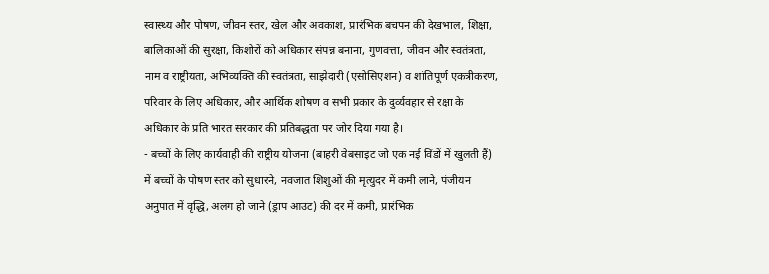स्वास्थ्य और पोषण, जीवन स्तर, खेल और अवकाश, प्रारंभिक बचपन की देखभाल, शिक्षा, बालिकाओं की सुरक्षा, किशोरों को अधिकार संपन्न बनाना, गुणवत्ता, जीवन और स्वतंत्रता, नाम व राष्ट्रीयता, अभिव्यक्ति की स्वतंत्रता, साझेदारी (एसोसिएशन) व शांतिपूर्ण एकत्रीकरण, परिवार के लिए अधिकार, और आर्थिक शोषण व सभी प्रकार के दुर्व्यवहार से रक्षा के अधिकार के प्रति भारत सरकार की प्रतिबद्धता पर जोर दिया गया है।
- बच्चों के लिए कार्यवाही की राष्ट्रीय योजना (बाहरी वेबसाइट जो एक नई विंडों में खुलती हैं) में बच्चों के पोषण स्तर को सुधारने, नवजात शिशुओं की मृत्युदर में कमी लाने, पंजीयन अनुपात में वृद्धि, अलग हो जाने (ड्राप आउट) की दर में कमी, प्रारंभिक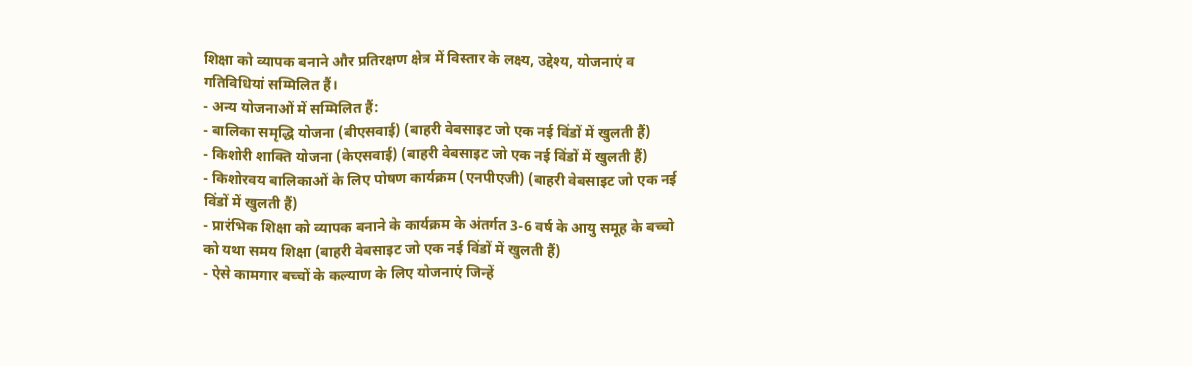शिक्षा को व्यापक बनाने और प्रतिरक्षण क्षेत्र में विस्तार के लक्ष्य, उद्देश्य, योजनाएं व गतिविधियां सम्मिलित हैं।
- अन्य योजनाओं में सम्मिलित हैं:
- बालिका समृद्धि योजना (बीएसवाई) (बाहरी वेबसाइट जो एक नई विंडों में खुलती हैं)
- किशोरी शाक्ति योजना (केएसवाई) (बाहरी वेबसाइट जो एक नई विंडों में खुलती हैं)
- किशोरवय बालिकाओं के लिए पोषण कार्यक्रम (एनपीएजी) (बाहरी वेबसाइट जो एक नई विंडों में खुलती हैं)
- प्रारंभिक शिक्षा को व्यापक बनाने के कार्यक्रम के अंतर्गत 3-6 वर्ष के आयु समूह के बच्चो को यथा समय शिक्षा (बाहरी वेबसाइट जो एक नई विंडों में खुलती हैं)
- ऐसे कामगार बच्चों के कल्याण के लिए योजनाएं जिन्हें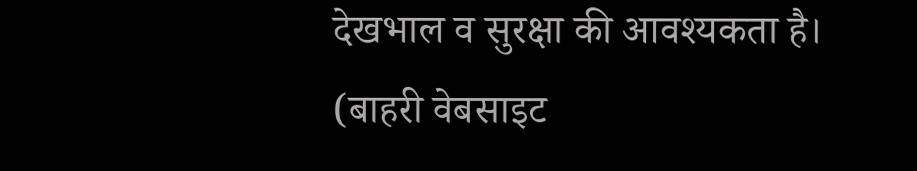देखभाल व सुरक्षा की आवश्यकता है। (बाहरी वेबसाइट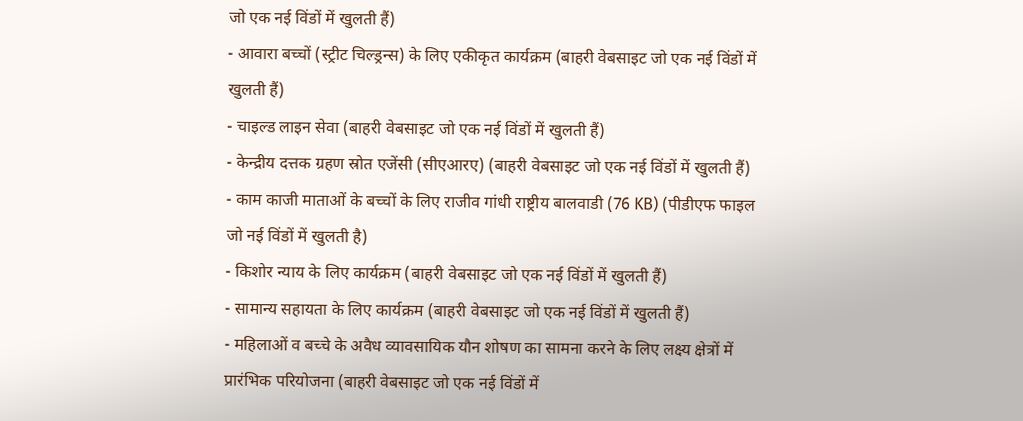जो एक नई विंडों में खुलती हैं)
- आवारा बच्चों (स्ट्रीट चिल्ड्रन्स) के लिए एकीकृत कार्यक्रम (बाहरी वेबसाइट जो एक नई विंडों में खुलती हैं)
- चाइल्ड लाइन सेवा (बाहरी वेबसाइट जो एक नई विंडों में खुलती हैं)
- केन्द्रीय दत्तक ग्रहण स्रोत एजेंसी (सीएआरए) (बाहरी वेबसाइट जो एक नई विंडों में खुलती हैं)
- काम काजी माताओं के बच्चों के लिए राजीव गांधी राष्ट्रीय बालवाडी (76 KB) (पीडीएफ फाइल जो नई विंडों में खुलती है)
- किशोर न्याय के लिए कार्यक्रम (बाहरी वेबसाइट जो एक नई विंडों में खुलती हैं)
- सामान्य सहायता के लिए कार्यक्रम (बाहरी वेबसाइट जो एक नई विंडों में खुलती हैं)
- महिलाओं व बच्चे के अवैध व्यावसायिक यौन शोषण का सामना करने के लिए लक्ष्य क्षेत्रों में प्रारंभिक परियोजना (बाहरी वेबसाइट जो एक नई विंडों में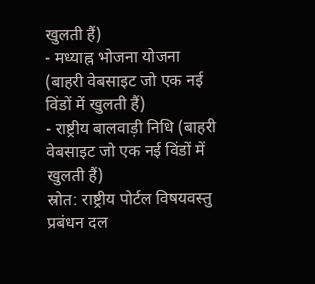खुलती हैं)
- मध्याह्न भोजना योजना (बाहरी वेबसाइट जो एक नई विंडों में खुलती हैं)
- राष्ट्रीय बालवाड़ी निधि (बाहरी वेबसाइट जो एक नई विंडों में खुलती हैं)
स्रोत: राष्ट्रीय पोर्टल विषयवस्तु प्रबंधन दल